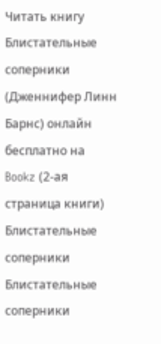Читать книгу Блистательные соперники (Дженнифер Линн Барнс) онлайн бесплатно на Bookz (2-ая страница книги)
Блистательные соперники
Блистательные соперники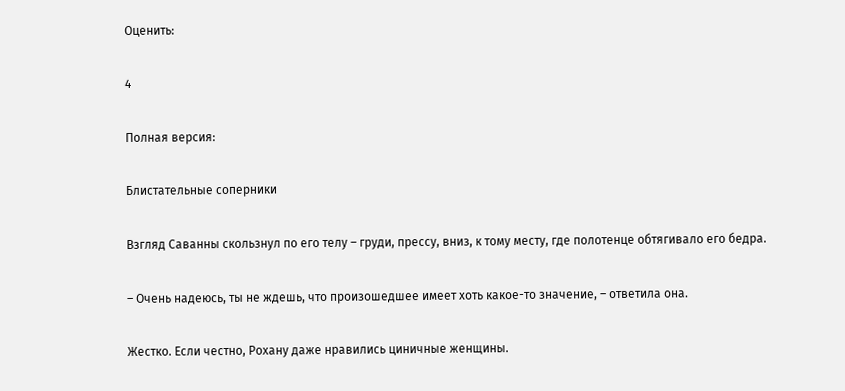Оценить:

4

Полная версия:

Блистательные соперники

Взгляд Саванны скользнул по его телу – груди, прессу, вниз, к тому месту, где полотенце обтягивало его бедра.

– Очень надеюсь, ты не ждешь, что произошедшее имеет хоть какое-то значение, – ответила она.

Жестко. Если честно, Рохану даже нравились циничные женщины.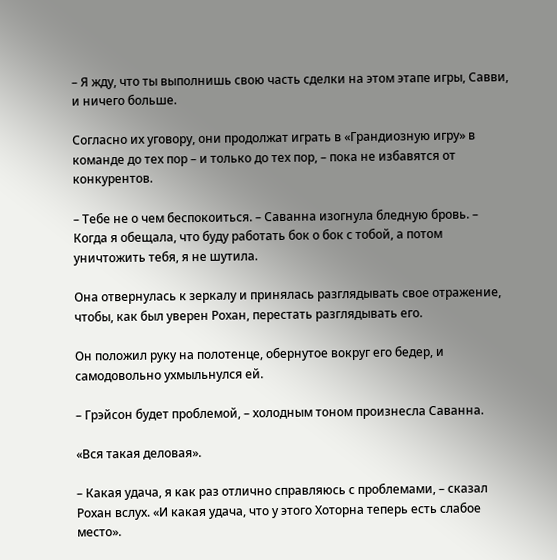– Я жду, что ты выполнишь свою часть сделки на этом этапе игры, Савви, и ничего больше.

Согласно их уговору, они продолжат играть в «Грандиозную игру» в команде до тех пор – и только до тех пор, – пока не избавятся от конкурентов.

– Тебе не о чем беспокоиться. – Саванна изогнула бледную бровь. – Когда я обещала, что буду работать бок о бок с тобой, а потом уничтожить тебя, я не шутила.

Она отвернулась к зеркалу и принялась разглядывать свое отражение, чтобы, как был уверен Рохан, перестать разглядывать его.

Он положил руку на полотенце, обернутое вокруг его бедер, и самодовольно ухмыльнулся ей.

– Грэйсон будет проблемой, – холодным тоном произнесла Саванна.

«Вся такая деловая».

– Какая удача, я как раз отлично справляюсь с проблемами, – сказал Рохан вслух. «И какая удача, что у этого Хоторна теперь есть слабое место».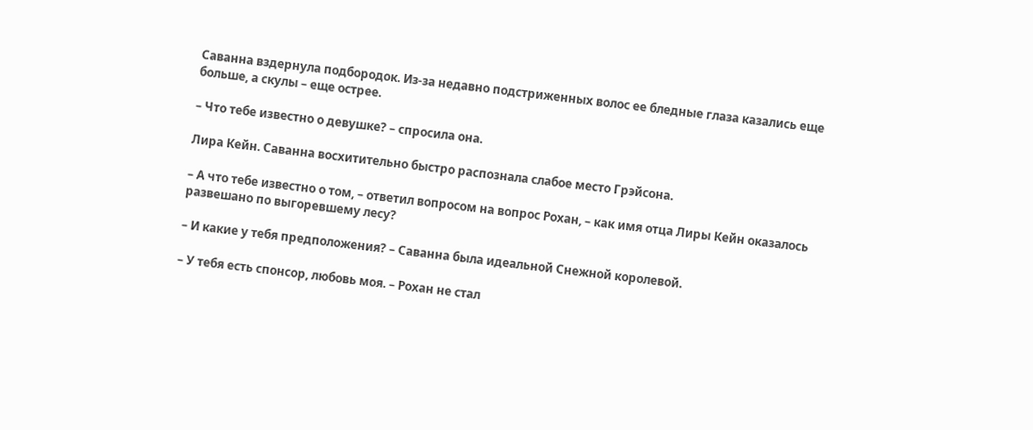Саванна вздернула подбородок. Из-за недавно подстриженных волос ее бледные глаза казались еще больше, а скулы – еще острее.

– Что тебе известно о девушке? – спросила она.

Лира Кейн. Саванна восхитительно быстро распознала слабое место Грэйсона.

– А что тебе известно о том, – ответил вопросом на вопрос Рохан, – как имя отца Лиры Кейн оказалось развешано по выгоревшему лесу?

– И какие у тебя предположения? – Саванна была идеальной Снежной королевой.

– У тебя есть спонсор, любовь моя. – Рохан не стал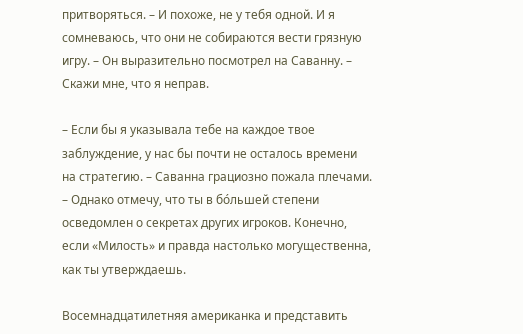притворяться. – И похоже, не у тебя одной. И я сомневаюсь, что они не собираются вести грязную игру. – Он выразительно посмотрел на Саванну. – Скажи мне, что я неправ.

– Если бы я указывала тебе на каждое твое заблуждение, у нас бы почти не осталось времени на стратегию. – Саванна грациозно пожала плечами. – Однако отмечу, что ты в бо́льшей степени осведомлен о секретах других игроков. Конечно, если «Милость» и правда настолько могущественна, как ты утверждаешь.

Восемнадцатилетняя американка и представить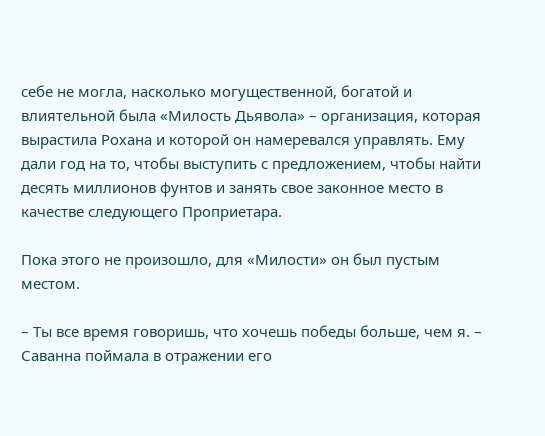себе не могла, насколько могущественной, богатой и влиятельной была «Милость Дьявола» – организация, которая вырастила Рохана и которой он намеревался управлять. Ему дали год на то, чтобы выступить с предложением, чтобы найти десять миллионов фунтов и занять свое законное место в качестве следующего Проприетара.

Пока этого не произошло, для «Милости» он был пустым местом.

– Ты все время говоришь, что хочешь победы больше, чем я. – Саванна поймала в отражении его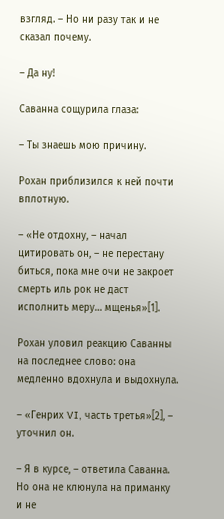взгляд. – Но ни разу так и не сказал почему.

– Да ну!

Саванна сощурила глаза:

– Ты знаешь мою причину.

Рохан приблизился к ней почти вплотную.

– «Не отдохну, – начал цитировать он, – не перестану биться, пока мне очи не закроет смерть иль рок не даст исполнить меру… мщенья»[1].

Рохан уловил реакцию Саванны на последнее слово: она медленно вдохнула и выдохнула.

– «Генрих VI, часть третья»[2], – уточнил он.

– Я в курсе, – ответила Саванна. Но она не клюнула на приманку и не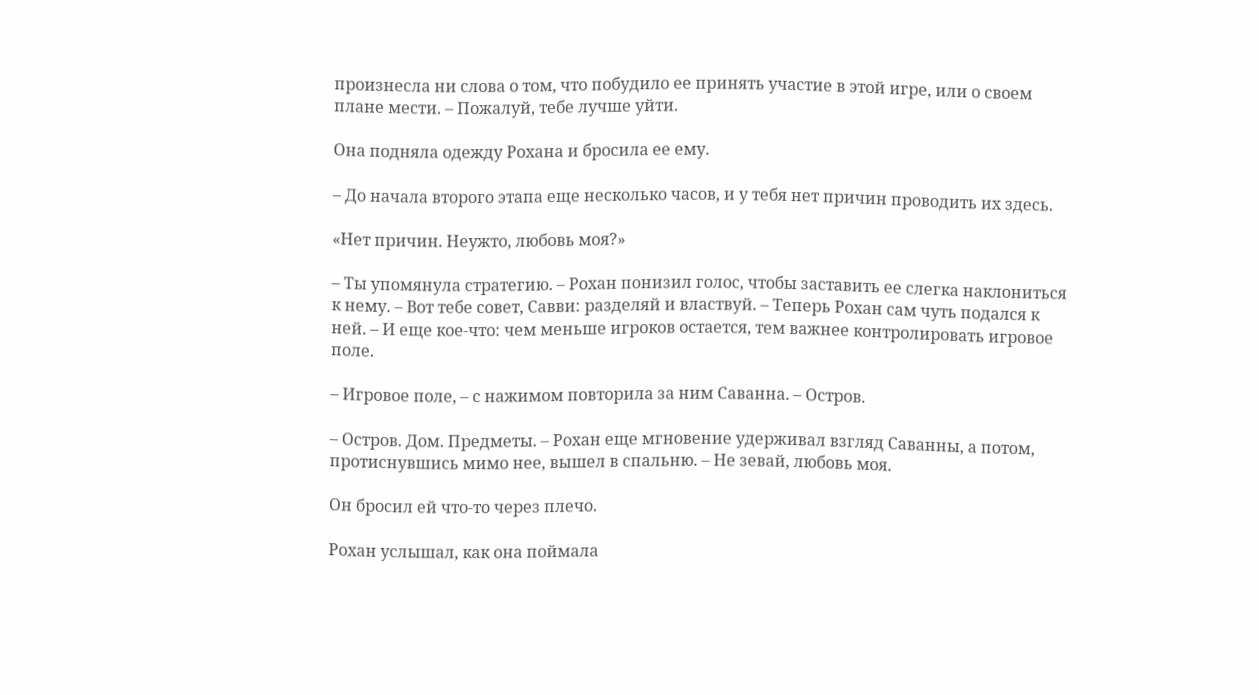произнесла ни слова о том, что побудило ее принять участие в этой игре, или о своем плане мести. – Пожалуй, тебе лучше уйти.

Она подняла одежду Рохана и бросила ее ему.

– До начала второго этапа еще несколько часов, и у тебя нет причин проводить их здесь.

«Нет причин. Неужто, любовь моя?»

– Ты упомянула стратегию. – Рохан понизил голос, чтобы заставить ее слегка наклониться к нему. – Вот тебе совет, Савви: разделяй и властвуй. – Теперь Рохан сам чуть подался к ней. – И еще кое-что: чем меньше игроков остается, тем важнее контролировать игровое поле.

– Игровое поле, – с нажимом повторила за ним Саванна. – Остров.

– Остров. Дом. Предметы. – Рохан еще мгновение удерживал взгляд Саванны, а потом, протиснувшись мимо нее, вышел в спальню. – Не зевай, любовь моя.

Он бросил ей что-то через плечо.

Рохан услышал, как она поймала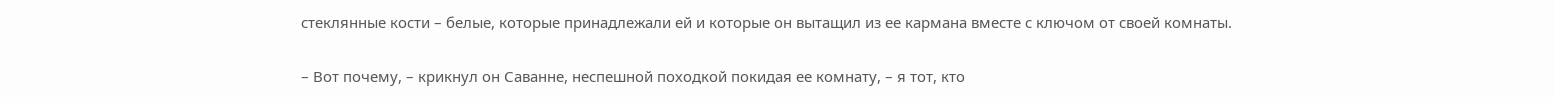стеклянные кости – белые, которые принадлежали ей и которые он вытащил из ее кармана вместе с ключом от своей комнаты.

– Вот почему, – крикнул он Саванне, неспешной походкой покидая ее комнату, – я тот, кто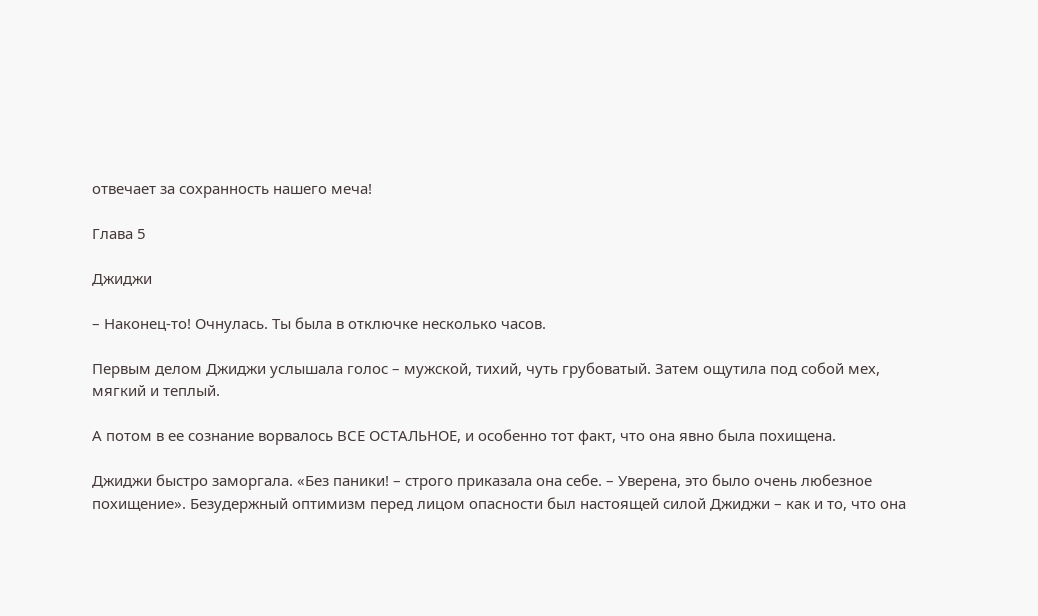отвечает за сохранность нашего меча!

Глава 5

Джиджи

– Наконец-то! Очнулась. Ты была в отключке несколько часов.

Первым делом Джиджи услышала голос – мужской, тихий, чуть грубоватый. Затем ощутила под собой мех, мягкий и теплый.

А потом в ее сознание ворвалось ВСЕ ОСТАЛЬНОЕ, и особенно тот факт, что она явно была похищена.

Джиджи быстро заморгала. «Без паники! – строго приказала она себе. – Уверена, это было очень любезное похищение». Безудержный оптимизм перед лицом опасности был настоящей силой Джиджи – как и то, что она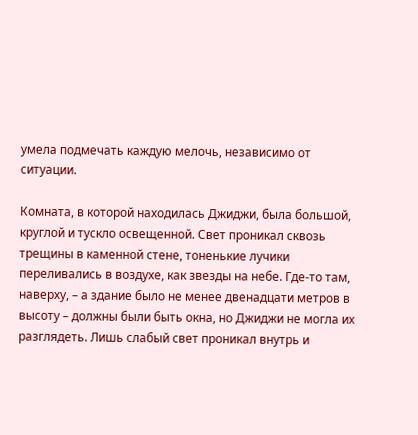умела подмечать каждую мелочь, независимо от ситуации.

Комната, в которой находилась Джиджи, была большой, круглой и тускло освещенной. Свет проникал сквозь трещины в каменной стене, тоненькие лучики переливались в воздухе, как звезды на небе. Где-то там, наверху, – а здание было не менее двенадцати метров в высоту – должны были быть окна, но Джиджи не могла их разглядеть. Лишь слабый свет проникал внутрь и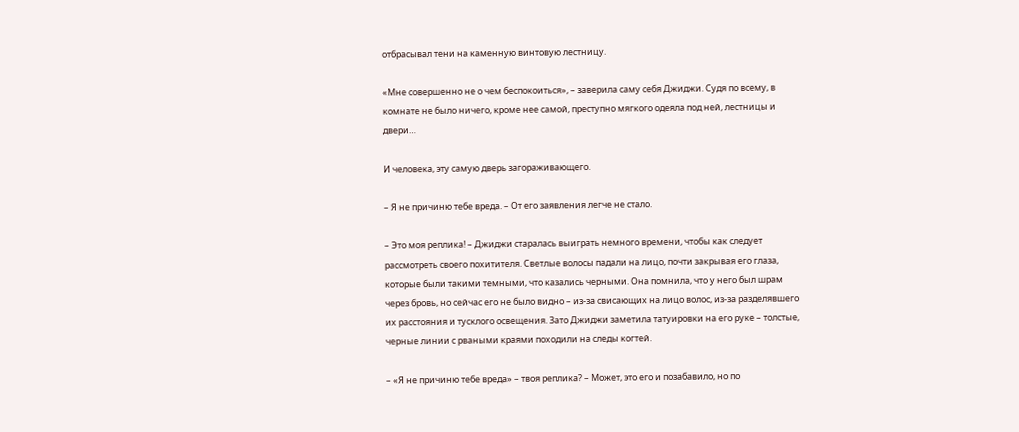отбрасывал тени на каменную винтовую лестницу.

«Мне совершенно не о чем беспокоиться», – заверила саму себя Джиджи. Судя по всему, в комнате не было ничего, кроме нее самой, преступно мягкого одеяла под ней, лестницы и двери…

И человека, эту самую дверь загораживающего.

– Я не причиню тебе вреда. – От его заявления легче не стало.

– Это моя реплика! – Джиджи старалась выиграть немного времени, чтобы как следует рассмотреть своего похитителя. Светлые волосы падали на лицо, почти закрывая его глаза, которые были такими темными, что казались черными. Она помнила, что у него был шрам через бровь, но сейчас его не было видно – из-за свисающих на лицо волос, из-за разделявшего их расстояния и тусклого освещения. Зато Джиджи заметила татуировки на его руке – толстые, черные линии с рваными краями походили на следы когтей.

– «Я не причиню тебе вреда» – твоя реплика? – Может, это его и позабавило, но по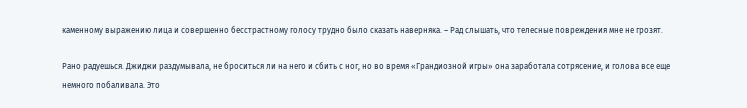каменному выражению лица и совершенно бесстрастному голосу трудно было сказать наверняка. – Рад слышать, что телесные повреждения мне не грозят.

Рано радуешься. Джиджи раздумывала, не броситься ли на него и сбить с ног, но во время «Грандиозной игры» она заработала сотрясение, и голова все еще немного побаливала. Это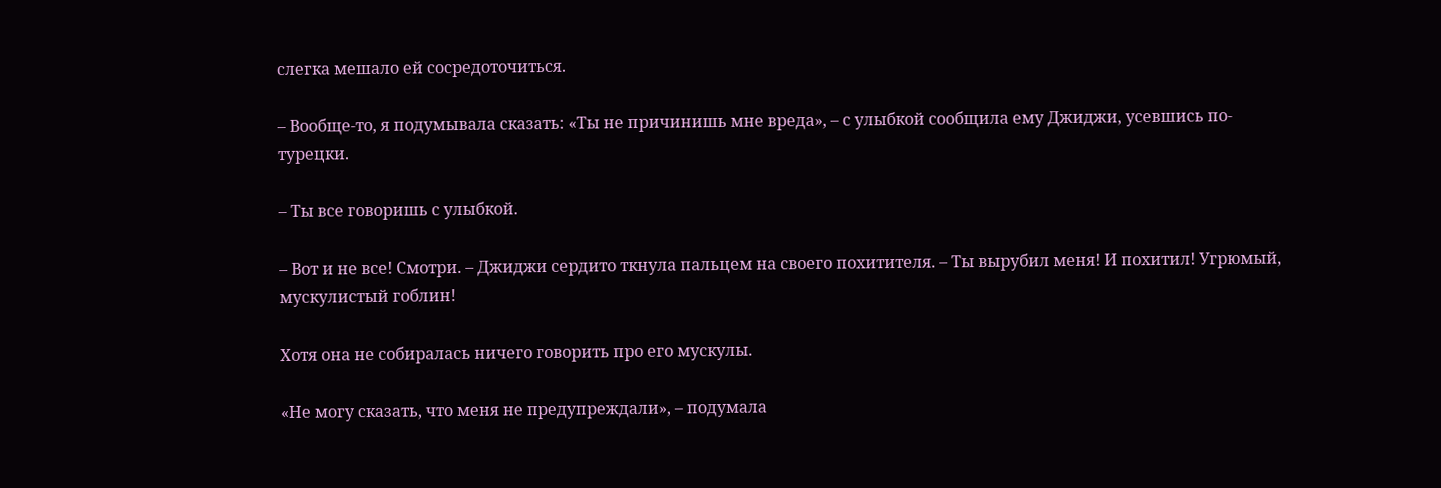слегка мешало ей сосредоточиться.

– Вообще-то, я подумывала сказать: «Ты не причинишь мне вреда», – с улыбкой сообщила ему Джиджи, усевшись по-турецки.

– Ты все говоришь с улыбкой.

– Вот и не все! Смотри. – Джиджи сердито ткнула пальцем на своего похитителя. – Ты вырубил меня! И похитил! Угрюмый, мускулистый гоблин!

Хотя она не собиралась ничего говорить про его мускулы.

«Не могу сказать, что меня не предупреждали», – подумала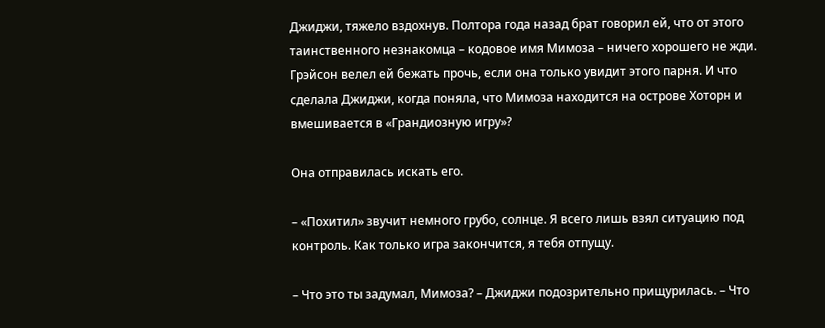Джиджи, тяжело вздохнув. Полтора года назад брат говорил ей, что от этого таинственного незнакомца – кодовое имя Мимоза – ничего хорошего не жди. Грэйсон велел ей бежать прочь, если она только увидит этого парня. И что сделала Джиджи, когда поняла, что Мимоза находится на острове Хоторн и вмешивается в «Грандиозную игру»?

Она отправилась искать его.

– «Похитил» звучит немного грубо, солнце. Я всего лишь взял ситуацию под контроль. Как только игра закончится, я тебя отпущу.

– Что это ты задумал, Мимоза? – Джиджи подозрительно прищурилась. – Что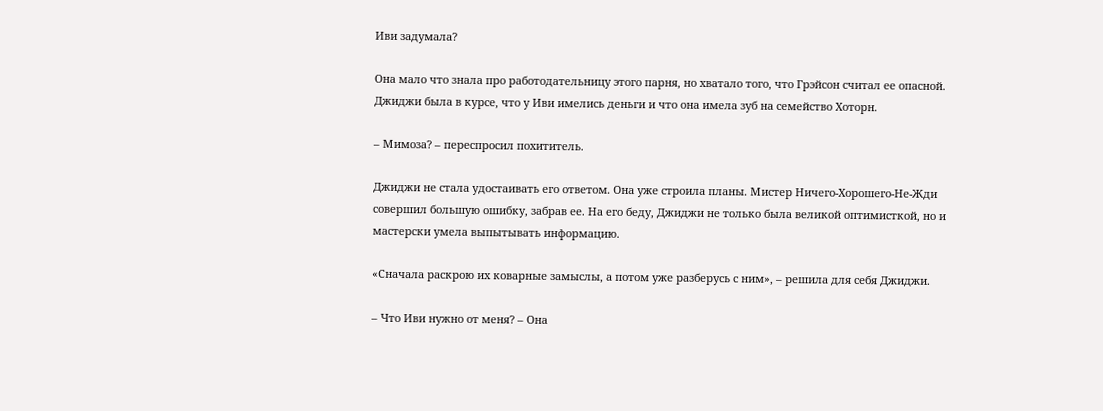Иви задумала?

Она мало что знала про работодательницу этого парня, но хватало того, что Грэйсон считал ее опасной. Джиджи была в курсе, что у Иви имелись деньги и что она имела зуб на семейство Хоторн.

– Мимоза? – переспросил похититель.

Джиджи не стала удостаивать его ответом. Она уже строила планы. Мистер Ничего-Хорошего-Не-Жди совершил большую ошибку, забрав ее. На его беду, Джиджи не только была великой оптимисткой, но и мастерски умела выпытывать информацию.

«Сначала раскрою их коварные замыслы, а потом уже разберусь с ним», – решила для себя Джиджи.

– Что Иви нужно от меня? – Она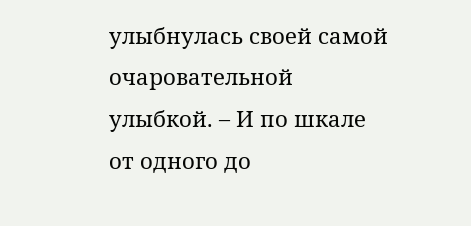улыбнулась своей самой очаровательной улыбкой. – И по шкале от одного до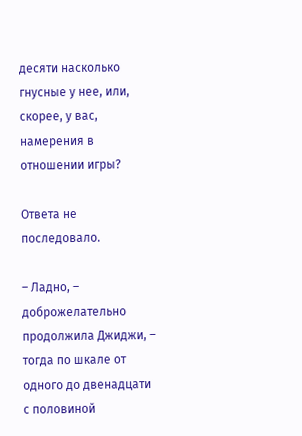десяти насколько гнусные у нее, или, скорее, у вас, намерения в отношении игры?

Ответа не последовало.

– Ладно, – доброжелательно продолжила Джиджи, – тогда по шкале от одного до двенадцати с половиной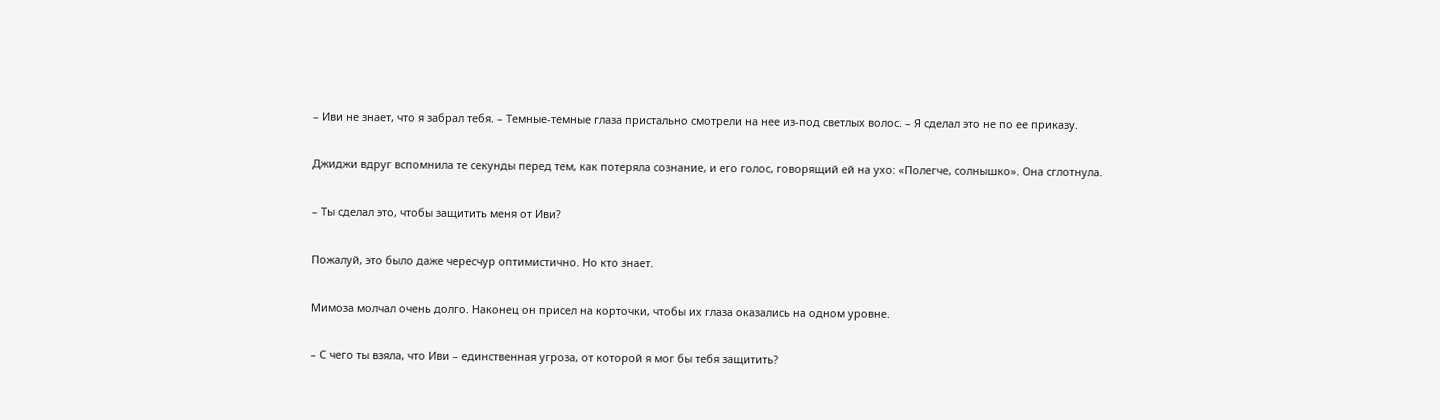– Иви не знает, что я забрал тебя. – Темные-темные глаза пристально смотрели на нее из-под светлых волос. – Я сделал это не по ее приказу.

Джиджи вдруг вспомнила те секунды перед тем, как потеряла сознание, и его голос, говорящий ей на ухо: «Полегче, солнышко». Она сглотнула.

– Ты сделал это, чтобы защитить меня от Иви?

Пожалуй, это было даже чересчур оптимистично. Но кто знает.

Мимоза молчал очень долго. Наконец он присел на корточки, чтобы их глаза оказались на одном уровне.

– С чего ты взяла, что Иви – единственная угроза, от которой я мог бы тебя защитить?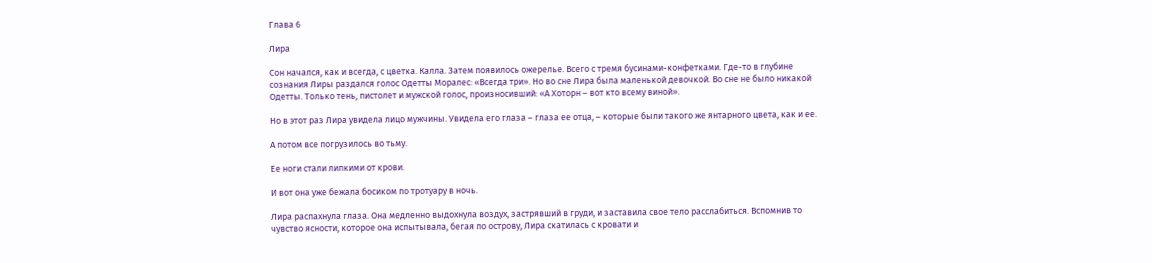Глава 6

Лира

Сон начался, как и всегда, с цветка. Калла. Затем появилось ожерелье. Всего с тремя бусинами-конфетками. Где-то в глубине сознания Лиры раздался голос Одетты Моралес: «Всегда три». Но во сне Лира была маленькой девочкой. Во сне не было никакой Одетты. Только тень, пистолет и мужской голос, произносивший: «А Хоторн – вот кто всему виной».

Но в этот раз Лира увидела лицо мужчины. Увидела его глаза – глаза ее отца, – которые были такого же янтарного цвета, как и ее.

А потом все погрузилось во тьму.

Ее ноги стали липкими от крови.

И вот она уже бежала босиком по тротуару в ночь.

Лира распахнула глаза. Она медленно выдохнула воздух, застрявший в груди, и заставила свое тело расслабиться. Вспомнив то чувство ясности, которое она испытывала, бегая по острову, Лира скатилась с кровати и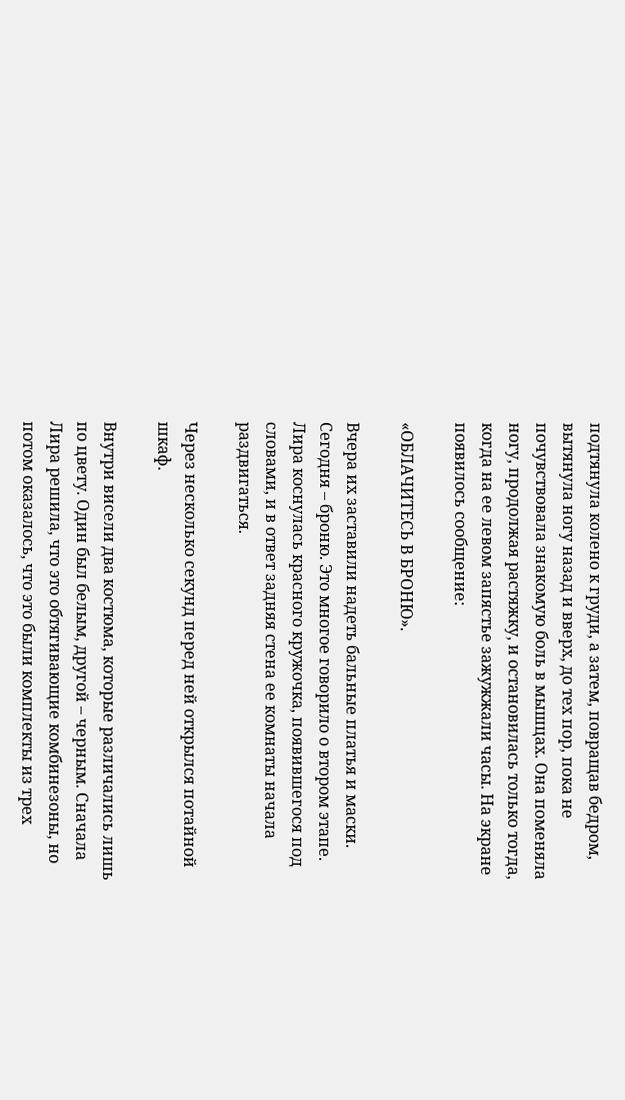подтянула колено к груди, а затем, повращав бедром, вытянула ногу назад и вверх, до тех пор, пока не почувствовала знакомую боль в мышцах. Она поменяла ногу, продолжая растяжку, и остановилась только тогда, когда на ее левом запястье зажужжали часы. На экране появилось сообщение:

«ОБЛАЧИТЕСЬ В БРОНЮ».

Вчера их заставили надеть бальные платья и маски. Сегодня – броню. Это многое говорило о втором этапе. Лира коснулась красного кружочка, появившегося под словами, и в ответ задняя стена ее комнаты начала раздвигаться.

Через несколько секунд перед ней открылся потайной шкаф.

Внутри висели два костюма, которые различались лишь по цвету. Один был белым, другой – черным. Сначала Лира решила, что это обтягивающие комбинезоны, но потом оказалось, что это были комплекты из трех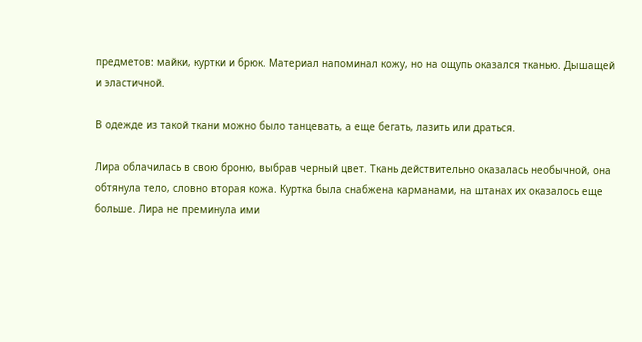предметов: майки, куртки и брюк. Материал напоминал кожу, но на ощупь оказался тканью. Дышащей и эластичной.

В одежде из такой ткани можно было танцевать, а еще бегать, лазить или драться.

Лира облачилась в свою броню, выбрав черный цвет. Ткань действительно оказалась необычной, она обтянула тело, словно вторая кожа. Куртка была снабжена карманами, на штанах их оказалось еще больше. Лира не преминула ими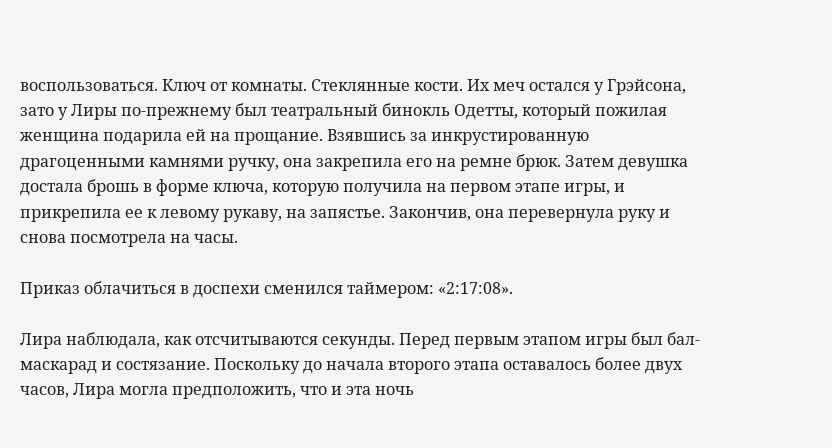воспользоваться. Ключ от комнаты. Стеклянные кости. Их меч остался у Грэйсона, зато у Лиры по-прежнему был театральный бинокль Одетты, который пожилая женщина подарила ей на прощание. Взявшись за инкрустированную драгоценными камнями ручку, она закрепила его на ремне брюк. Затем девушка достала брошь в форме ключа, которую получила на первом этапе игры, и прикрепила ее к левому рукаву, на запястье. Закончив, она перевернула руку и снова посмотрела на часы.

Приказ облачиться в доспехи сменился таймером: «2:17:08».

Лира наблюдала, как отсчитываются секунды. Перед первым этапом игры был бал-маскарад и состязание. Поскольку до начала второго этапа оставалось более двух часов, Лира могла предположить, что и эта ночь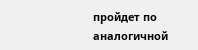пройдет по аналогичной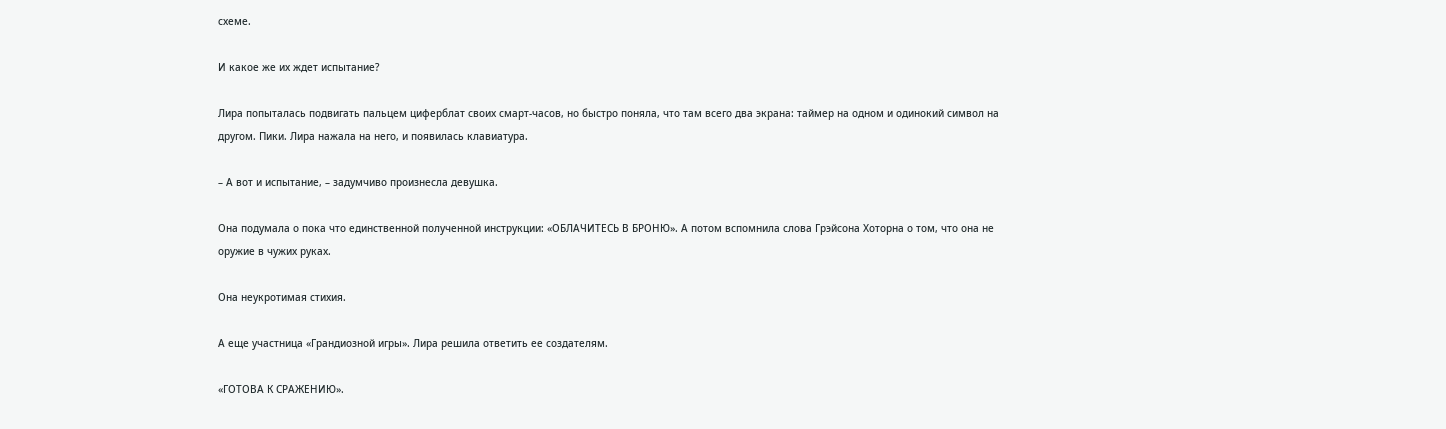схеме.

И какое же их ждет испытание?

Лира попыталась подвигать пальцем циферблат своих смарт-часов, но быстро поняла, что там всего два экрана: таймер на одном и одинокий символ на другом. Пики. Лира нажала на него, и появилась клавиатура.

– А вот и испытание, – задумчиво произнесла девушка.

Она подумала о пока что единственной полученной инструкции: «ОБЛАЧИТЕСЬ В БРОНЮ». А потом вспомнила слова Грэйсона Хоторна о том, что она не оружие в чужих руках.

Она неукротимая стихия.

А еще участница «Грандиозной игры». Лира решила ответить ее создателям.

«ГОТОВА К СРАЖЕНИЮ».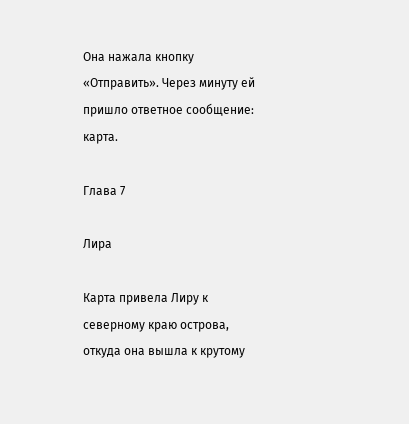Она нажала кнопку «Отправить». Через минуту ей пришло ответное сообщение: карта.

Глава 7

Лира

Карта привела Лиру к северному краю острова, откуда она вышла к крутому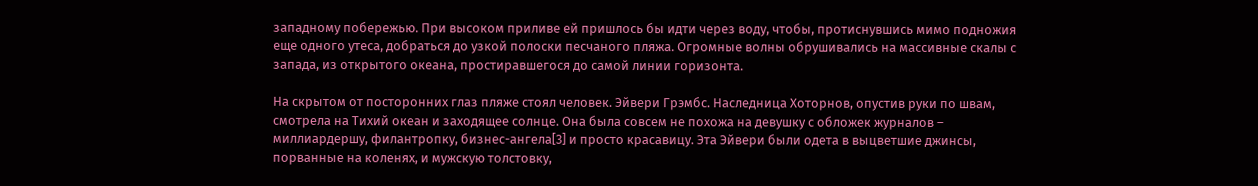западному побережью. При высоком приливе ей пришлось бы идти через воду, чтобы, протиснувшись мимо подножия еще одного утеса, добраться до узкой полоски песчаного пляжа. Огромные волны обрушивались на массивные скалы с запада, из открытого океана, простиравшегося до самой линии горизонта.

На скрытом от посторонних глаз пляже стоял человек. Эйвери Грэмбс. Наследница Хоторнов, опустив руки по швам, смотрела на Тихий океан и заходящее солнце. Она была совсем не похожа на девушку с обложек журналов – миллиардершу, филантропку, бизнес-ангела[3] и просто красавицу. Эта Эйвери были одета в выцветшие джинсы, порванные на коленях, и мужскую толстовку,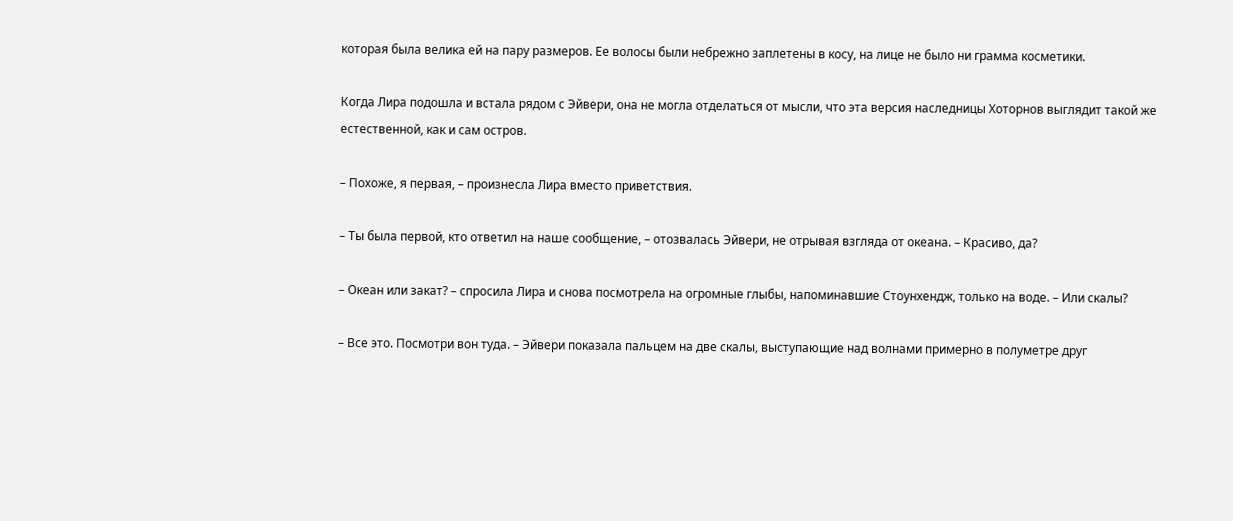которая была велика ей на пару размеров. Ее волосы были небрежно заплетены в косу, на лице не было ни грамма косметики.

Когда Лира подошла и встала рядом с Эйвери, она не могла отделаться от мысли, что эта версия наследницы Хоторнов выглядит такой же естественной, как и сам остров.

– Похоже, я первая, – произнесла Лира вместо приветствия.

– Ты была первой, кто ответил на наше сообщение, – отозвалась Эйвери, не отрывая взгляда от океана. – Красиво, да?

– Океан или закат? – спросила Лира и снова посмотрела на огромные глыбы, напоминавшие Стоунхендж, только на воде. – Или скалы?

– Все это. Посмотри вон туда. – Эйвери показала пальцем на две скалы, выступающие над волнами примерно в полуметре друг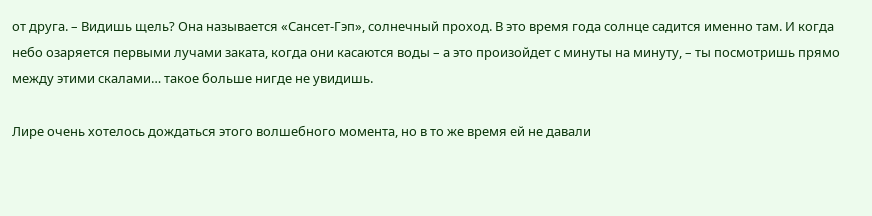от друга. – Видишь щель? Она называется «Сансет-Гэп», солнечный проход. В это время года солнце садится именно там. И когда небо озаряется первыми лучами заката, когда они касаются воды – а это произойдет с минуты на минуту, – ты посмотришь прямо между этими скалами… такое больше нигде не увидишь.

Лире очень хотелось дождаться этого волшебного момента, но в то же время ей не давали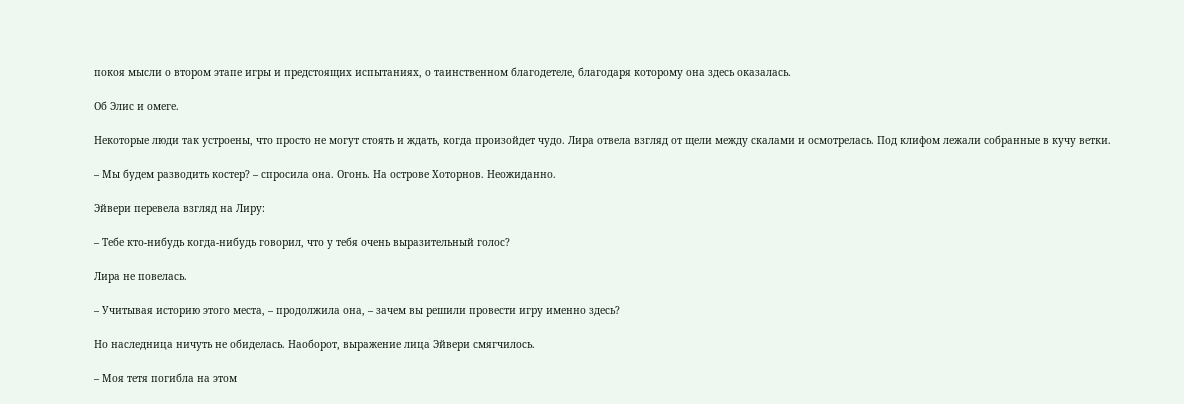покоя мысли о втором этапе игры и предстоящих испытаниях, о таинственном благодетеле, благодаря которому она здесь оказалась.

Об Элис и омеге.

Некоторые люди так устроены, что просто не могут стоять и ждать, когда произойдет чудо. Лира отвела взгляд от щели между скалами и осмотрелась. Под клифом лежали собранные в кучу ветки.

– Мы будем разводить костер? – спросила она. Огонь. На острове Хоторнов. Неожиданно.

Эйвери перевела взгляд на Лиру:

– Тебе кто-нибудь когда-нибудь говорил, что у тебя очень выразительный голос?

Лира не повелась.

– Учитывая историю этого места, – продолжила она, – зачем вы решили провести игру именно здесь?

Но наследница ничуть не обиделась. Наоборот, выражение лица Эйвери смягчилось.

– Моя тетя погибла на этом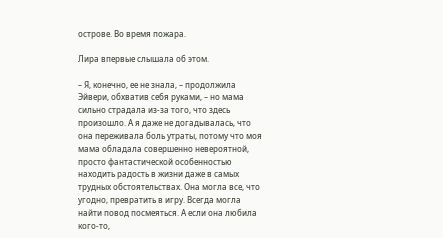острове. Во время пожара.

Лира впервые слышала об этом.

– Я, конечно, ее не знала, – продолжила Эйвери, обхватив себя руками, – но мама сильно страдала из-за того, что здесь произошло. А я даже не догадывалась, что она переживала боль утраты, потому что моя мама обладала совершенно невероятной, просто фантастической особенностью находить радость в жизни даже в самых трудных обстоятельствах. Она могла все, что угодно, превратить в игру. Всегда могла найти повод посмеяться. А если она любила кого-то,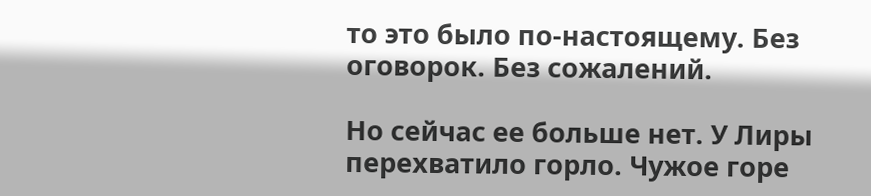то это было по-настоящему. Без оговорок. Без сожалений.

Но сейчас ее больше нет. У Лиры перехватило горло. Чужое горе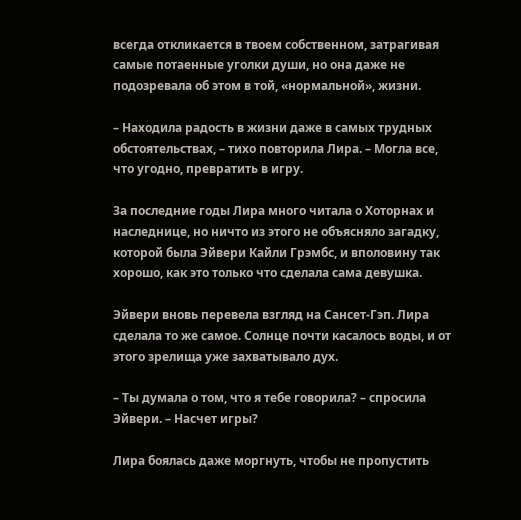всегда откликается в твоем собственном, затрагивая самые потаенные уголки души, но она даже не подозревала об этом в той, «нормальной», жизни.

– Находила радость в жизни даже в самых трудных обстоятельствах, – тихо повторила Лира. – Могла все, что угодно, превратить в игру.

За последние годы Лира много читала о Хоторнах и наследнице, но ничто из этого не объясняло загадку, которой была Эйвери Кайли Грэмбс, и вполовину так хорошо, как это только что сделала сама девушка.

Эйвери вновь перевела взгляд на Сансет-Гэп. Лира сделала то же самое. Солнце почти касалось воды, и от этого зрелища уже захватывало дух.

– Ты думала о том, что я тебе говорила? – спросила Эйвери. – Насчет игры?

Лира боялась даже моргнуть, чтобы не пропустить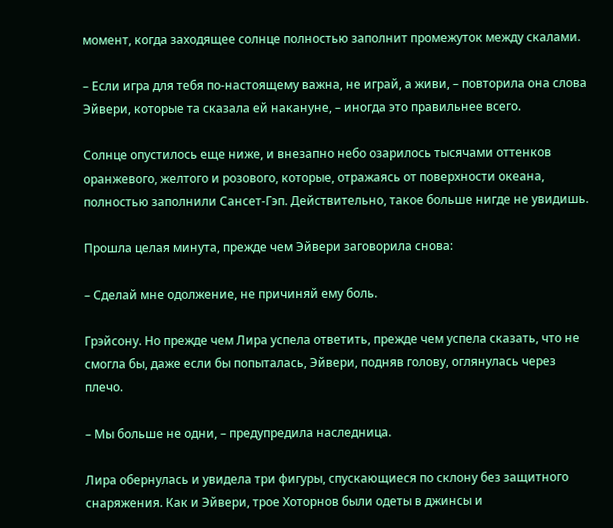момент, когда заходящее солнце полностью заполнит промежуток между скалами.

– Если игра для тебя по-настоящему важна, не играй, а живи, – повторила она слова Эйвери, которые та сказала ей накануне, – иногда это правильнее всего.

Солнце опустилось еще ниже, и внезапно небо озарилось тысячами оттенков оранжевого, желтого и розового, которые, отражаясь от поверхности океана, полностью заполнили Сансет-Гэп. Действительно, такое больше нигде не увидишь.

Прошла целая минута, прежде чем Эйвери заговорила снова:

– Сделай мне одолжение, не причиняй ему боль.

Грэйсону. Но прежде чем Лира успела ответить, прежде чем успела сказать, что не смогла бы, даже если бы попыталась, Эйвери, подняв голову, оглянулась через плечо.

– Мы больше не одни, – предупредила наследница.

Лира обернулась и увидела три фигуры, спускающиеся по склону без защитного снаряжения. Как и Эйвери, трое Хоторнов были одеты в джинсы и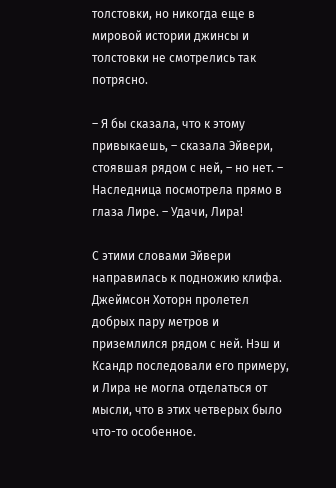толстовки, но никогда еще в мировой истории джинсы и толстовки не смотрелись так потрясно.

– Я бы сказала, что к этому привыкаешь, – сказала Эйвери, стоявшая рядом с ней, – но нет. – Наследница посмотрела прямо в глаза Лире. – Удачи, Лира!

С этими словами Эйвери направилась к подножию клифа. Джеймсон Хоторн пролетел добрых пару метров и приземлился рядом с ней. Нэш и Ксандр последовали его примеру, и Лира не могла отделаться от мысли, что в этих четверых было что-то особенное.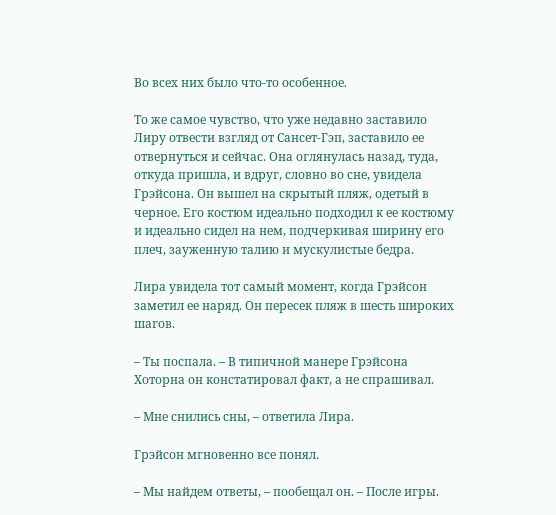Во всех них было что-то особенное.

То же самое чувство, что уже недавно заставило Лиру отвести взгляд от Сансет-Гэп, заставило ее отвернуться и сейчас. Она оглянулась назад, туда, откуда пришла, и вдруг, словно во сне, увидела Грэйсона. Он вышел на скрытый пляж, одетый в черное. Его костюм идеально подходил к ее костюму и идеально сидел на нем, подчеркивая ширину его плеч, зауженную талию и мускулистые бедра.

Лира увидела тот самый момент, когда Грэйсон заметил ее наряд. Он пересек пляж в шесть широких шагов.

– Ты поспала. – В типичной манере Грэйсона Хоторна он констатировал факт, а не спрашивал.

– Мне снились сны, – ответила Лира.

Грэйсон мгновенно все понял.

– Мы найдем ответы, – пообещал он. – После игры.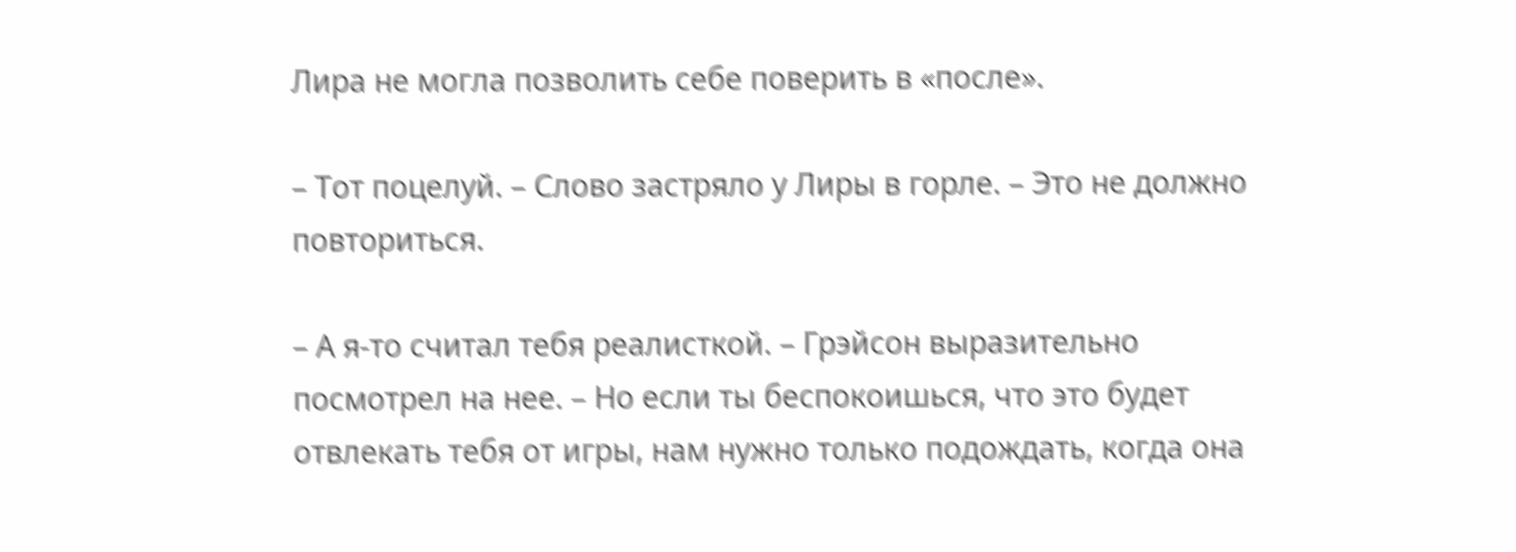Лира не могла позволить себе поверить в «после».

– Тот поцелуй. – Слово застряло у Лиры в горле. – Это не должно повториться.

– А я-то считал тебя реалисткой. – Грэйсон выразительно посмотрел на нее. – Но если ты беспокоишься, что это будет отвлекать тебя от игры, нам нужно только подождать, когда она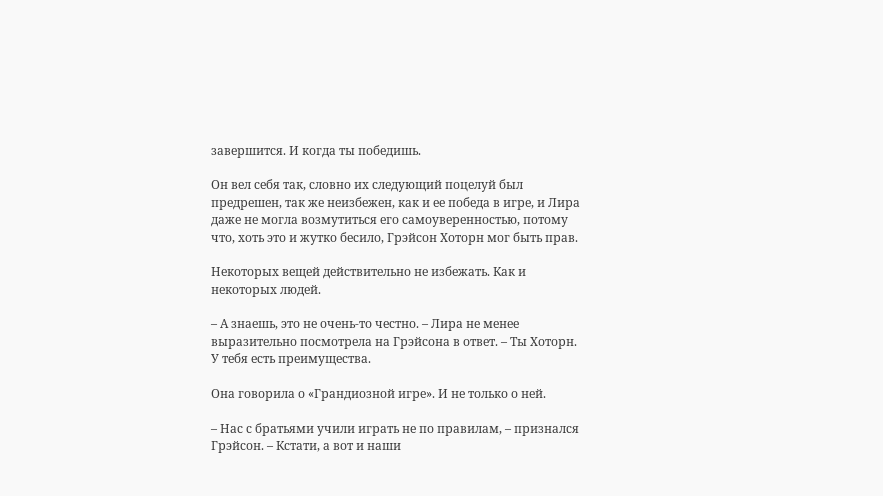завершится. И когда ты победишь.

Он вел себя так, словно их следующий поцелуй был предрешен, так же неизбежен, как и ее победа в игре, и Лира даже не могла возмутиться его самоуверенностью, потому что, хоть это и жутко бесило, Грэйсон Хоторн мог быть прав.

Некоторых вещей действительно не избежать. Как и некоторых людей.

– А знаешь, это не очень-то честно. – Лира не менее выразительно посмотрела на Грэйсона в ответ. – Ты Хоторн. У тебя есть преимущества.

Она говорила о «Грандиозной игре». И не только о ней.

– Нас с братьями учили играть не по правилам, – признался Грэйсон. – Кстати, а вот и наши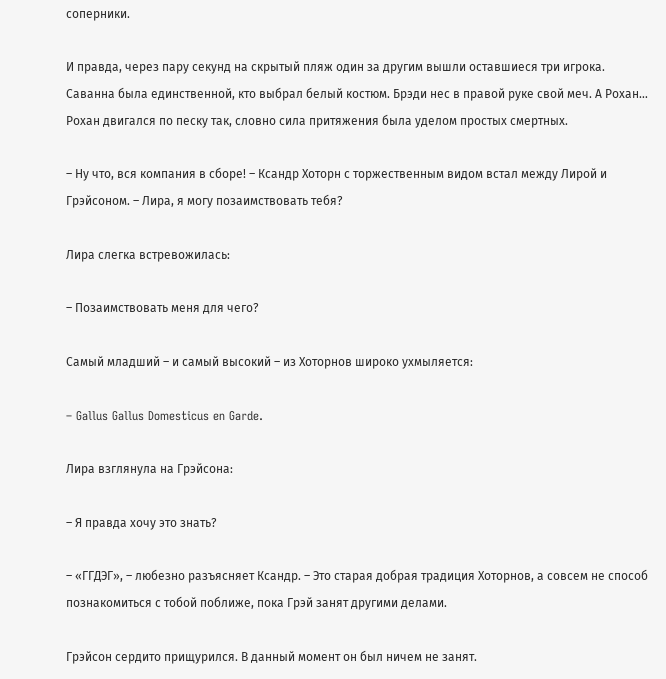соперники.

И правда, через пару секунд на скрытый пляж один за другим вышли оставшиеся три игрока. Саванна была единственной, кто выбрал белый костюм. Брэди нес в правой руке свой меч. А Рохан… Рохан двигался по песку так, словно сила притяжения была уделом простых смертных.

– Ну что, вся компания в сборе! – Ксандр Хоторн с торжественным видом встал между Лирой и Грэйсоном. – Лира, я могу позаимствовать тебя?

Лира слегка встревожилась:

– Позаимствовать меня для чего?

Самый младший – и самый высокий – из Хоторнов широко ухмыляется:

– Gallus Gallus Domesticus en Garde.

Лира взглянула на Грэйсона:

– Я правда хочу это знать?

– «ГГДЭГ», – любезно разъясняет Ксандр. – Это старая добрая традиция Хоторнов, а совсем не способ познакомиться с тобой поближе, пока Грэй занят другими делами.

Грэйсон сердито прищурился. В данный момент он был ничем не занят.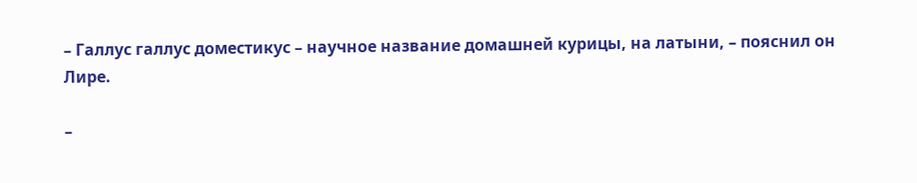– Галлус галлус доместикус – научное название домашней курицы, на латыни, – пояснил он Лире.

–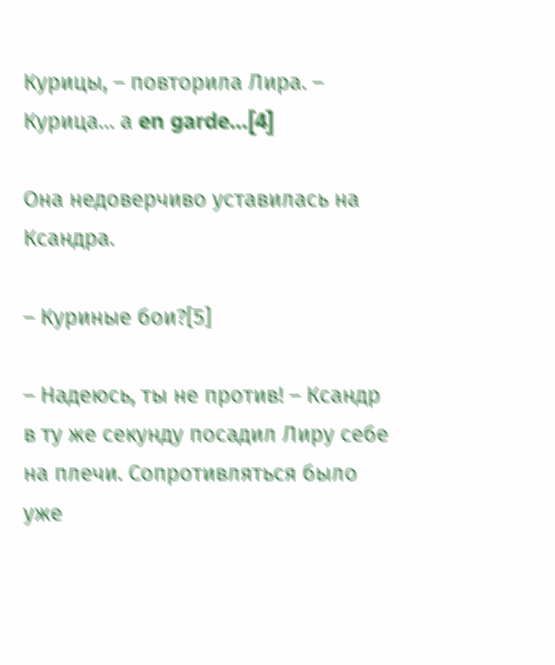Курицы, – повторила Лира. – Курица… а en garde…[4]

Она недоверчиво уставилась на Ксандра.

– Куриные бои?[5]

– Надеюсь, ты не против! – Ксандр в ту же секунду посадил Лиру себе на плечи. Сопротивляться было уже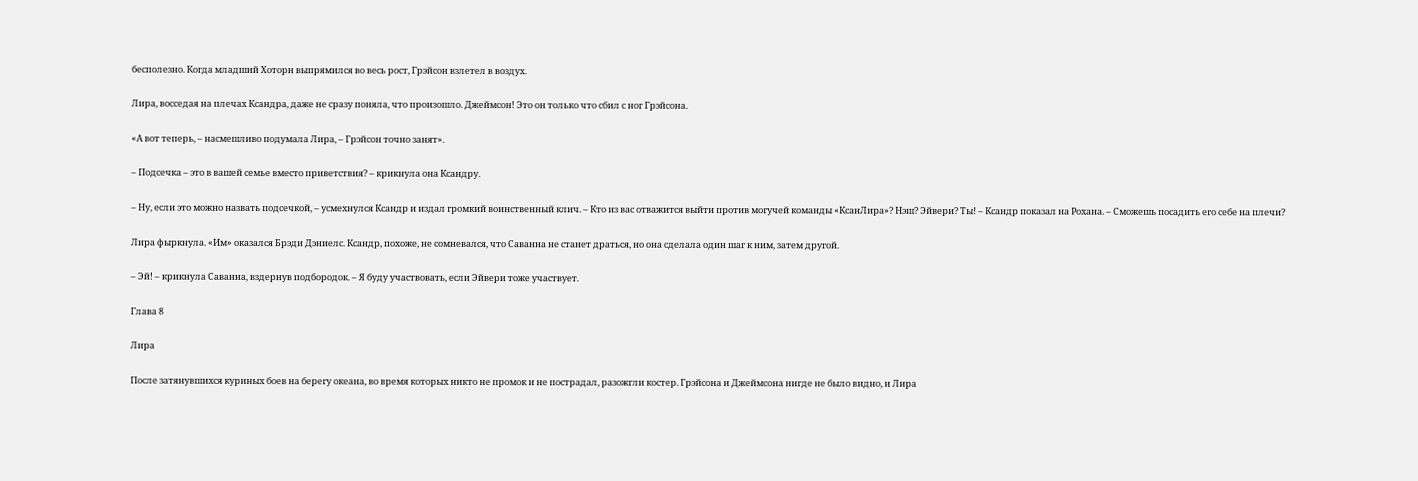бесполезно. Когда младший Хоторн выпрямился во весь рост, Грэйсон взлетел в воздух.

Лира, восседая на плечах Ксандра, даже не сразу поняла, что произошло. Джеймсон! Это он только что сбил с ног Грэйсона.

«А вот теперь, – насмешливо подумала Лира, – Грэйсон точно занят».

– Подсечка – это в вашей семье вместо приветствия? – крикнула она Ксандру.

– Ну, если это можно назвать подсечкой, – усмехнулся Ксандр и издал громкий воинственный клич. – Кто из вас отважится выйти против могучей команды «КсанЛира»? Нэш? Эйвери? Ты! – Ксандр показал на Рохана. – Сможешь посадить его себе на плечи?

Лира фыркнула. «Им» оказался Брэди Дэниелс. Ксандр, похоже, не сомневался, что Саванна не станет драться, но она сделала один шаг к ним, затем другой.

– Эй! – крикнула Саванна, вздернув подбородок. – Я буду участвовать, если Эйвери тоже участвует.

Глава 8

Лира

После затянувшихся куриных боев на берегу океана, во время которых никто не промок и не пострадал, разожгли костер. Грэйсона и Джеймсона нигде не было видно, и Лира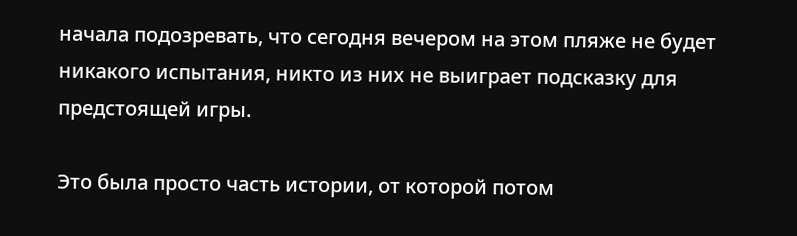начала подозревать, что сегодня вечером на этом пляже не будет никакого испытания, никто из них не выиграет подсказку для предстоящей игры.

Это была просто часть истории, от которой потом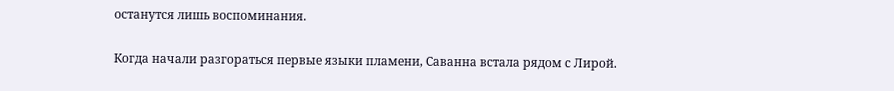останутся лишь воспоминания.

Когда начали разгораться первые языки пламени, Саванна встала рядом с Лирой.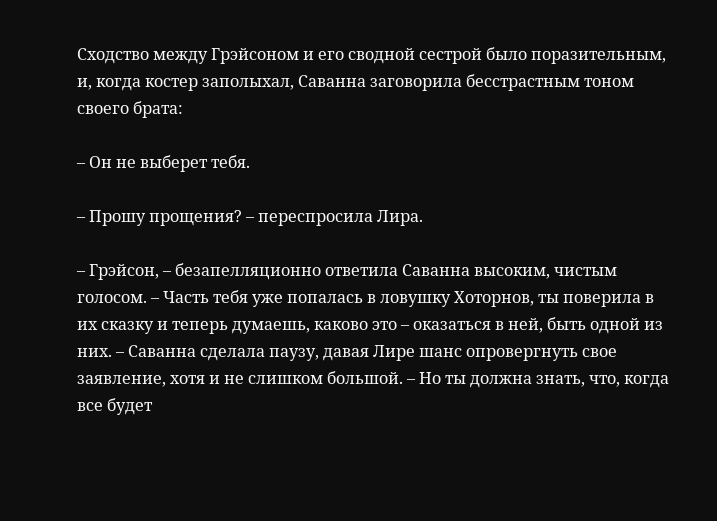Сходство между Грэйсоном и его сводной сестрой было поразительным, и, когда костер заполыхал, Саванна заговорила бесстрастным тоном своего брата:

– Он не выберет тебя.

– Прошу прощения? – переспросила Лира.

– Грэйсон, – безапелляционно ответила Саванна высоким, чистым голосом. – Часть тебя уже попалась в ловушку Хоторнов, ты поверила в их сказку и теперь думаешь, каково это – оказаться в ней, быть одной из них. – Саванна сделала паузу, давая Лире шанс опровергнуть свое заявление, хотя и не слишком большой. – Но ты должна знать, что, когда все будет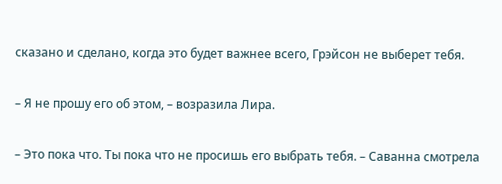сказано и сделано, когда это будет важнее всего, Грэйсон не выберет тебя.

– Я не прошу его об этом, – возразила Лира.

– Это пока что. Ты пока что не просишь его выбрать тебя. – Саванна смотрела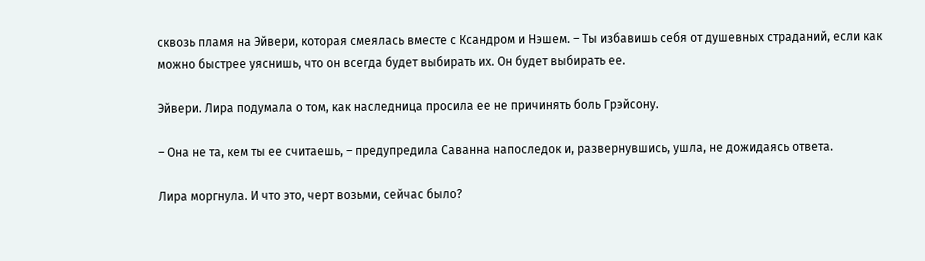сквозь пламя на Эйвери, которая смеялась вместе с Ксандром и Нэшем. – Ты избавишь себя от душевных страданий, если как можно быстрее уяснишь, что он всегда будет выбирать их. Он будет выбирать ее.

Эйвери. Лира подумала о том, как наследница просила ее не причинять боль Грэйсону.

– Она не та, кем ты ее считаешь, – предупредила Саванна напоследок и, развернувшись, ушла, не дожидаясь ответа.

Лира моргнула. И что это, черт возьми, сейчас было?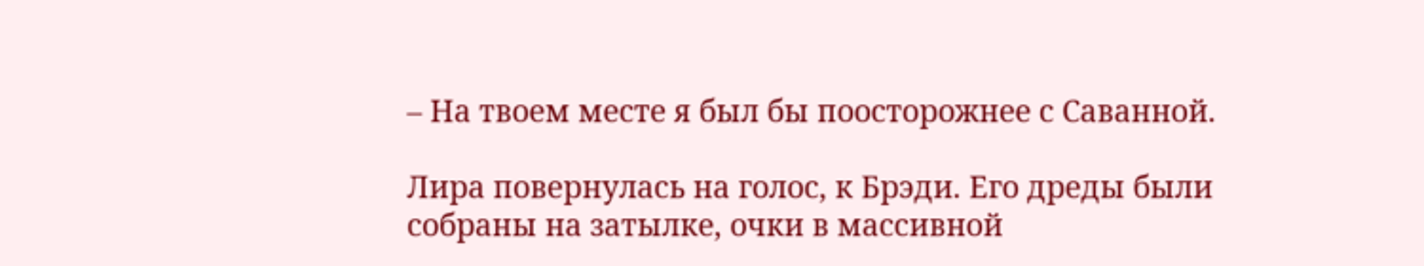– На твоем месте я был бы поосторожнее с Саванной.

Лира повернулась на голос, к Брэди. Его дреды были собраны на затылке, очки в массивной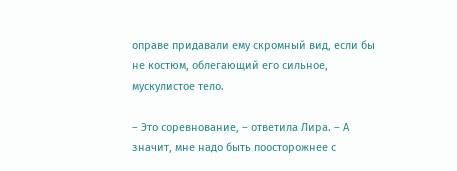оправе придавали ему скромный вид, если бы не костюм, облегающий его сильное, мускулистое тело.

– Это соревнование, – ответила Лира. – А значит, мне надо быть поосторожнее с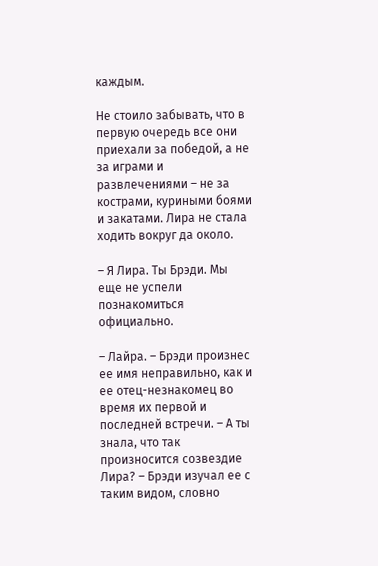каждым.

Не стоило забывать, что в первую очередь все они приехали за победой, а не за играми и развлечениями – не за кострами, куриными боями и закатами. Лира не стала ходить вокруг да около.

– Я Лира. Ты Брэди. Мы еще не успели познакомиться официально.

– Лайра. – Брэди произнес ее имя неправильно, как и ее отец-незнакомец во время их первой и последней встречи. – А ты знала, что так произносится созвездие Лира? – Брэди изучал ее с таким видом, словно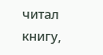читал книгу,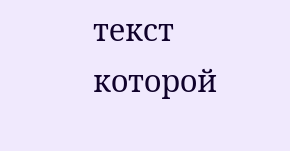текст которой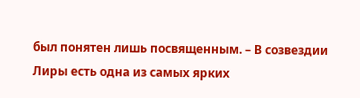был понятен лишь посвященным. – В созвездии Лиры есть одна из самых ярких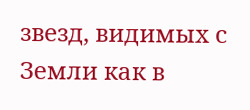звезд, видимых с Земли как в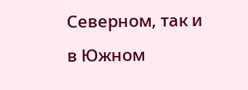Северном, так и в Южном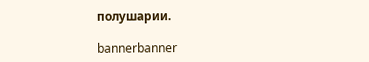полушарии.

bannerbanner